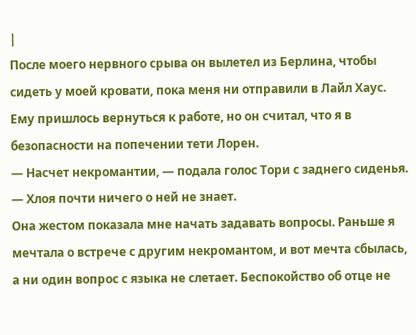|
После моего нервного срыва он вылетел из Берлина, чтобы сидеть у моей кровати, пока меня ни отправили в Лайл Хаус. Ему пришлось вернуться к работе, но он считал, что я в безопасности на попечении тети Лорен.
— Насчет некромантии, — подала голос Тори с заднего сиденья. — Хлоя почти ничего о ней не знает.
Она жестом показала мне начать задавать вопросы. Раньше я мечтала о встрече с другим некромантом, и вот мечта сбылась, а ни один вопрос с языка не слетает. Беспокойство об отце не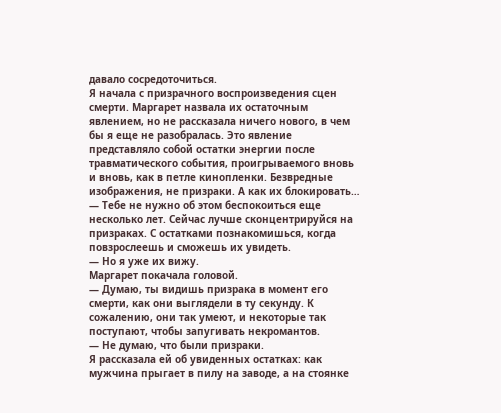давало сосредоточиться.
Я начала с призрачного воспроизведения сцен смерти. Маргарет назвала их остаточным явлением, но не рассказала ничего нового, в чем бы я еще не разобралась. Это явление представляло собой остатки энергии после травматического события, проигрываемого вновь и вновь, как в петле кинопленки. Безвредные изображения, не призраки. А как их блокировать…
— Тебе не нужно об этом беспокоиться еще несколько лет. Сейчас лучше сконцентрируйся на призраках. С остатками познакомишься, когда повзрослеешь и сможешь их увидеть.
— Но я уже их вижу.
Маргарет покачала головой.
— Думаю, ты видишь призрака в момент его смерти, как они выглядели в ту секунду. К сожалению, они так умеют, и некоторые так поступают, чтобы запугивать некромантов.
— Не думаю, что были призраки.
Я рассказала ей об увиденных остатках: как мужчина прыгает в пилу на заводе, а на стоянке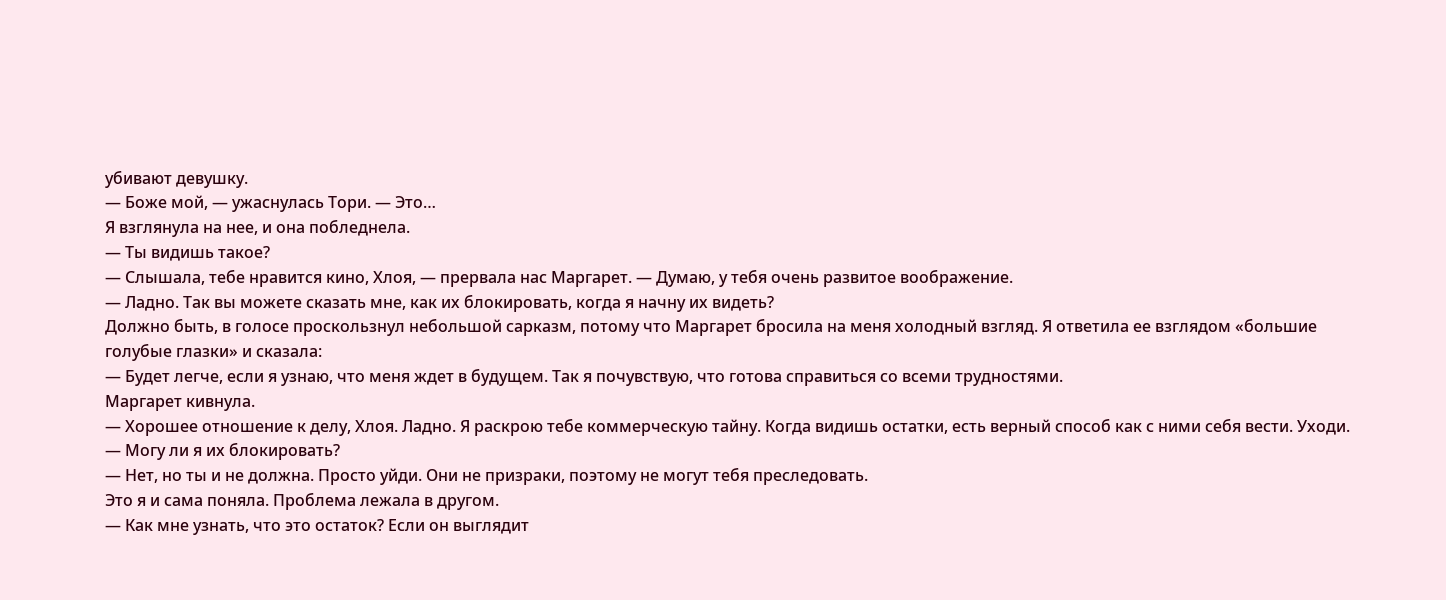убивают девушку.
— Боже мой, — ужаснулась Тори. — Это…
Я взглянула на нее, и она побледнела.
— Ты видишь такое?
— Слышала, тебе нравится кино, Хлоя, — прервала нас Маргарет. — Думаю, у тебя очень развитое воображение.
— Ладно. Так вы можете сказать мне, как их блокировать, когда я начну их видеть?
Должно быть, в голосе проскользнул небольшой сарказм, потому что Маргарет бросила на меня холодный взгляд. Я ответила ее взглядом «большие голубые глазки» и сказала:
— Будет легче, если я узнаю, что меня ждет в будущем. Так я почувствую, что готова справиться со всеми трудностями.
Маргарет кивнула.
— Хорошее отношение к делу, Хлоя. Ладно. Я раскрою тебе коммерческую тайну. Когда видишь остатки, есть верный способ как с ними себя вести. Уходи.
— Могу ли я их блокировать?
— Нет, но ты и не должна. Просто уйди. Они не призраки, поэтому не могут тебя преследовать.
Это я и сама поняла. Проблема лежала в другом.
— Как мне узнать, что это остаток? Если он выглядит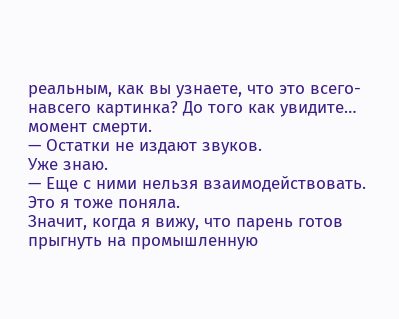реальным, как вы узнаете, что это всего-навсего картинка? До того как увидите… момент смерти.
— Остатки не издают звуков.
Уже знаю.
— Еще с ними нельзя взаимодействовать.
Это я тоже поняла.
Значит, когда я вижу, что парень готов прыгнуть на промышленную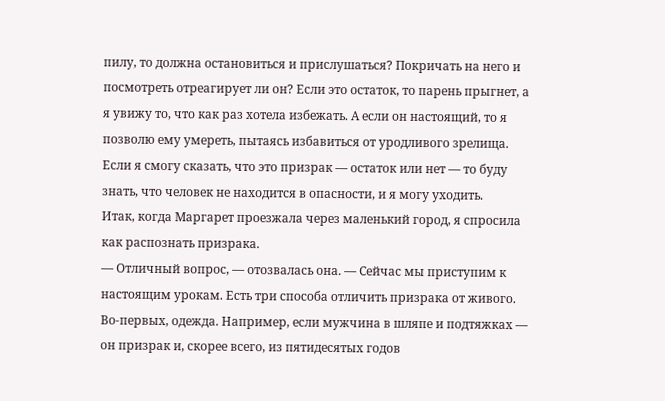пилу, то должна остановиться и прислушаться? Покричать на него и посмотреть отреагирует ли он? Если это остаток, то парень прыгнет, а я увижу то, что как раз хотела избежать. А если он настоящий, то я позволю ему умереть, пытаясь избавиться от уродливого зрелища.
Если я смогу сказать, что это призрак — остаток или нет — то буду знать, что человек не находится в опасности, и я могу уходить.
Итак, когда Маргарет проезжала через маленький город, я спросила как распознать призрака.
— Отличный вопрос, — отозвалась она. — Сейчас мы приступим к настоящим урокам. Есть три способа отличить призрака от живого. Во-первых, одежда. Например, если мужчина в шляпе и подтяжках — он призрак и, скорее всего, из пятидесятых годов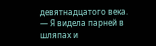девятнадцатого века.
— Я видела парней в шляпах и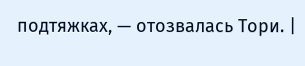подтяжках, — отозвалась Тори. |